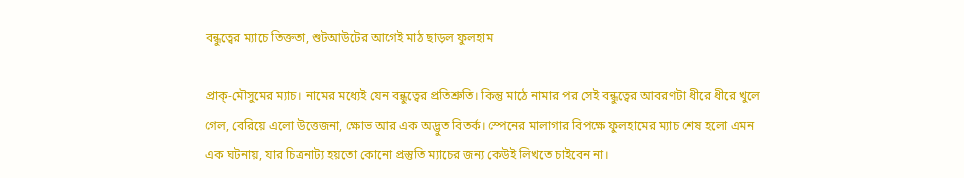বন্ধুত্বের ম্যাচে তিক্ততা, শুটআউটের আগেই মাঠ ছাড়ল ফুলহাম

প্রাক্-মৌসুমের ম্যাচ। নামের মধ্যেই যেন বন্ধুত্বের প্রতিশ্রুতি। কিন্তু মাঠে নামার পর সেই বন্ধুত্বের আবরণটা ধীরে ধীরে খুলে গেল, বেরিয়ে এলো উত্তেজনা, ক্ষোভ আর এক অদ্ভুত বিতর্ক। স্পেনের মালাগার বিপক্ষে ফুলহামের ম্যাচ শেষ হলো এমন এক ঘটনায়, যার চিত্রনাট্য হয়তো কোনো প্রস্তুতি ম্যাচের জন্য কেউই লিখতে চাইবেন না।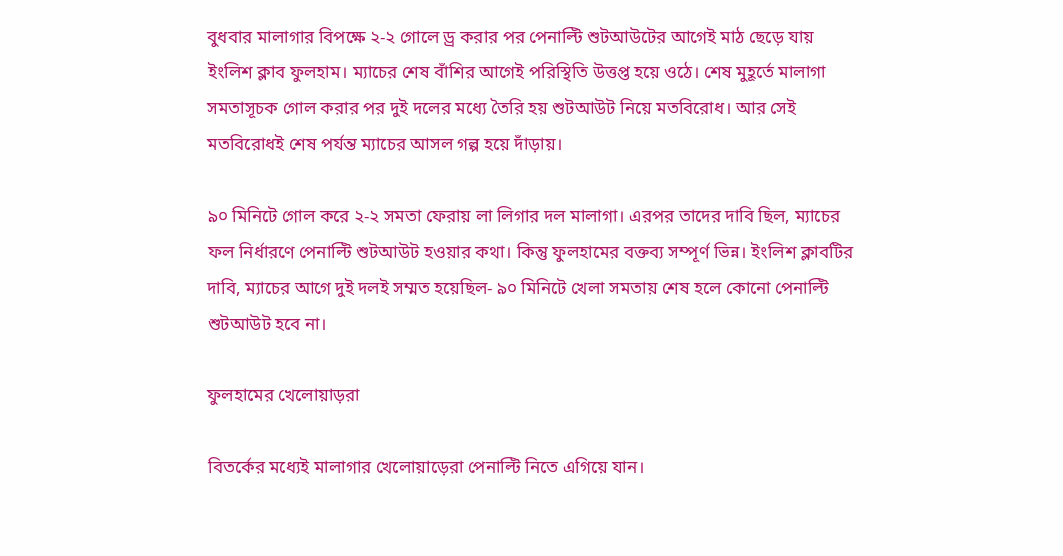বুধবার মালাগার বিপক্ষে ২-২ গোলে ড্র করার পর পেনাল্টি শুটআউটের আগেই মাঠ ছেড়ে যায় ইংলিশ ক্লাব ফুলহাম। ম্যাচের শেষ বাঁশির আগেই পরিস্থিতি উত্তপ্ত হয়ে ওঠে। শেষ মুহূর্তে মালাগা সমতাসূচক গোল করার পর দুই দলের মধ্যে তৈরি হয় শুটআউট নিয়ে মতবিরোধ। আর সেই মতবিরোধই শেষ পর্যন্ত ম্যাচের আসল গল্প হয়ে দাঁড়ায়।

৯০ মিনিটে গোল করে ২-২ সমতা ফেরায় লা লিগার দল মালাগা। এরপর তাদের দাবি ছিল, ম্যাচের ফল নির্ধারণে পেনাল্টি শুটআউট হওয়ার কথা। কিন্তু ফুলহামের বক্তব্য সম্পূর্ণ ভিন্ন। ইংলিশ ক্লাবটির দাবি, ম্যাচের আগে দুই দলই সম্মত হয়েছিল- ৯০ মিনিটে খেলা সমতায় শেষ হলে কোনো পেনাল্টি শুটআউট হবে না।

ফুলহামের খেলোয়াড়রা

বিতর্কের মধ্যেই মালাগার খেলোয়াড়েরা পেনাল্টি নিতে এগিয়ে যান।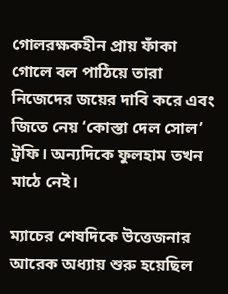গোলরক্ষকহীন প্রায় ফাঁকা গোলে বল পাঠিয়ে তারা নিজেদের জয়ের দাবি করে এবং জিতে নেয় ‘কোস্তা দেল সোল’ ট্রফি। অন্যদিকে ফুলহাম তখন মাঠে নেই।

ম্যাচের শেষদিকে উত্তেজনার আরেক অধ্যায় শুরু হয়েছিল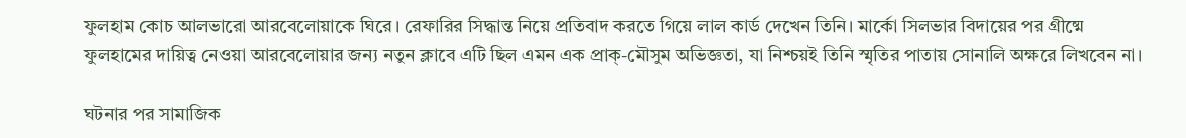ফুলহাম কোচ আলভারো আরবেলোয়াকে ঘিরে। রেফারির সিদ্ধান্ত নিয়ে প্রতিবাদ করতে গিয়ে লাল কার্ড দেখেন তিনি। মার্কো সিলভার বিদায়ের পর গ্রীষ্মে ফুলহামের দায়িত্ব নেওয়া আরবেলোয়ার জন্য নতুন ক্লাবে এটি ছিল এমন এক প্রাক্-মৌসুম অভিজ্ঞতা, যা নিশ্চয়ই তিনি স্মৃতির পাতায় সোনালি অক্ষরে লিখবেন না।

ঘটনার পর সামাজিক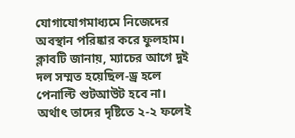যোগাযোগমাধ্যমে নিজেদের অবস্থান পরিষ্কার করে ফুলহাম। ক্লাবটি জানায়, ম্যাচের আগে দুই দল সম্মত হয়েছিল-ড্র হলে পেনাল্টি শুটআউট হবে না। অর্থাৎ তাদের দৃষ্টিতে ২-২ ফলেই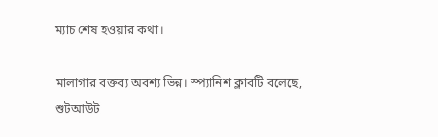ম্যাচ শেষ হওয়ার কথা।

মালাগার বক্তব্য অবশ্য ভিন্ন। স্প্যানিশ ক্লাবটি বলেছে, শুটআউট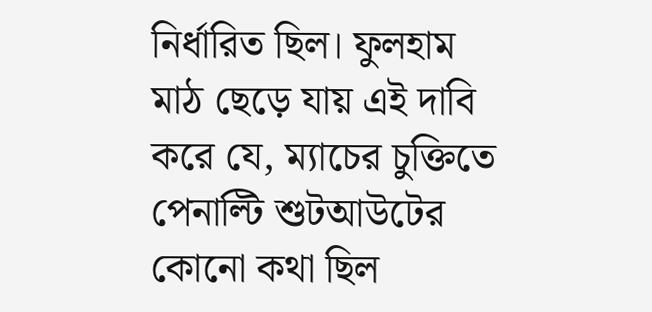নির্ধারিত ছিল। ফুলহাম মাঠ ছেড়ে যায় এই দাবি করে যে, ম্যাচের চুক্তিতে পেনাল্টি শুটআউটের কোনো কথা ছিল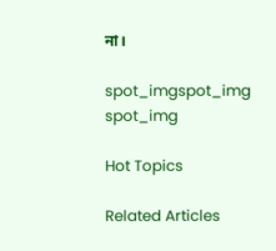না।

spot_imgspot_img
spot_img

Hot Topics

Related Articles